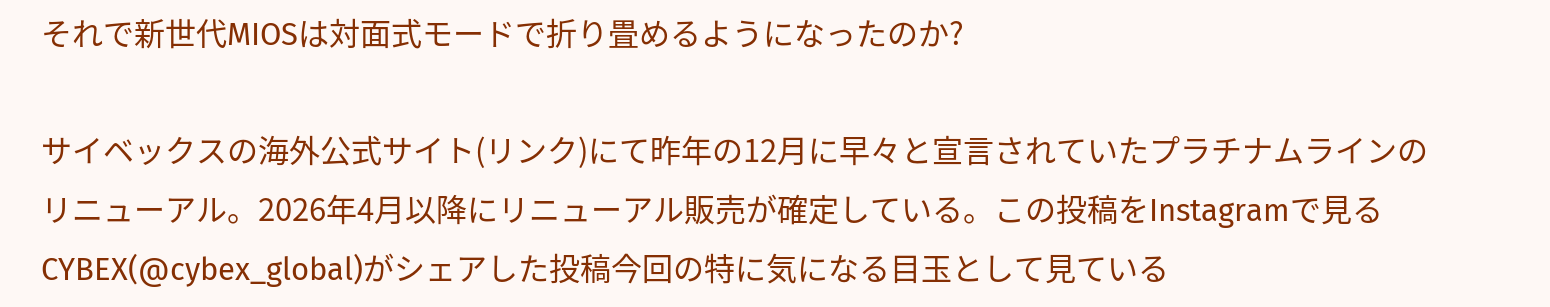それで新世代MIOSは対面式モードで折り畳めるようになったのか?

サイベックスの海外公式サイト(リンク)にて昨年の12月に早々と宣言されていたプラチナムラインのリニューアル。2026年4月以降にリニューアル販売が確定している。この投稿をInstagramで見るCYBEX(@cybex_global)がシェアした投稿今回の特に気になる目玉として見ている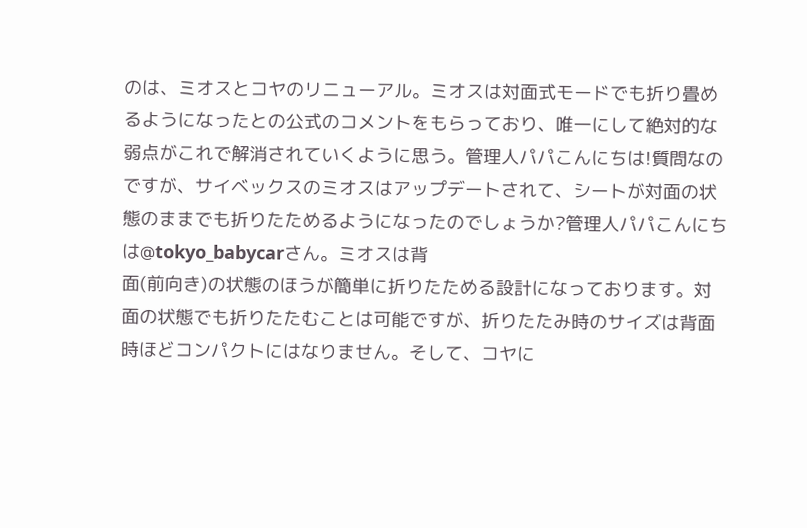のは、ミオスとコヤのリニューアル。ミオスは対面式モードでも折り畳めるようになったとの公式のコメントをもらっており、唯一にして絶対的な弱点がこれで解消されていくように思う。管理人パパこんにちは!質問なのですが、サイベックスのミオスはアップデートされて、シートが対面の状態のままでも折りたためるようになったのでしょうか?管理人パパこんにちは@tokyo_babycarさん。ミオスは背
面(前向き)の状態のほうが簡単に折りたためる設計になっております。対面の状態でも折りたたむことは可能ですが、折りたたみ時のサイズは背面時ほどコンパクトにはなりません。そして、コヤに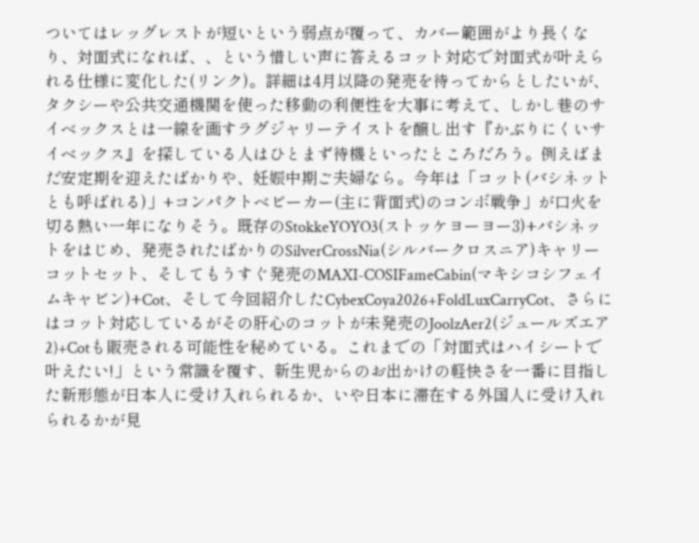ついてはレッグレストが短いという弱点が覆って、カバー範囲がより長くなり、対面式になれば、、という惜しい声に答えるコット対応で対面式が叶えられる仕様に変化した(リンク)。詳細は4月以降の発売を待ってからとしたいが、タクシーや公共交通機関を使った移動の利便性を大事に考えて、しかし巷のサイベックスとは一線を画すラグジャリーテイストを醸し出す『かぶりにくいサイベックス』を探している人はひとまず待機といったところだろう。例えばまだ安定期を迎えたばかりや、妊娠中期ご夫婦なら。今年は「コット(バシネットとも呼ばれる)」+コンパクトベビーカー(主に背面式)のコンボ戦争」が口火を切る熱い一年になりそう。既存のStokkeYOYO3(ストッケヨーヨー3)+バシネットをはじめ、発売されたばかりのSilverCrossNia(シルバークロスニア)キャリーコットセット、そしてもうすぐ発売のMAXI-COSIFameCabin(マキシコシフェイムキャビン)+Cot、そして今回紹介したCybexCoya2026+FoldLuxCarryCot、さらにはコット対応しているがその肝心のコットが未発売のJoolzAer2(ジュールズエア2)+Cotも販売される可能性を秘めている。これまでの「対面式はハイシートで叶えたい!」という常識を覆す、新生児からのお出かけの軽快さを一番に目指した新形態が日本人に受け入れられるか、いや日本に滞在する外国人に受け入れられるかが見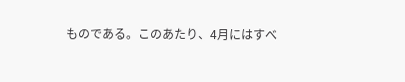ものである。このあたり、4月にはすべ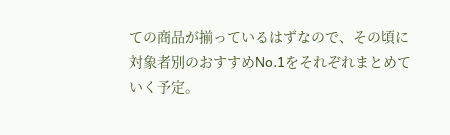ての商品が揃っているはずなので、その頃に対象者別のおすすめNo.1をそれぞれまとめていく予定。